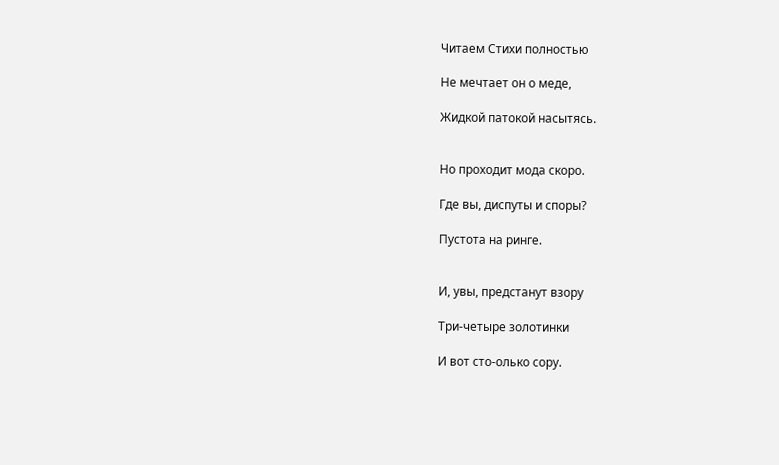Читаем Стихи полностью

Не мечтает он о меде,

Жидкой патокой насытясь.


Но проходит мода скоро.

Где вы, диспуты и споры?

Пустота на ринге.


И, увы, предстанут взору

Три-четыре золотинки

И вот сто-олько сору.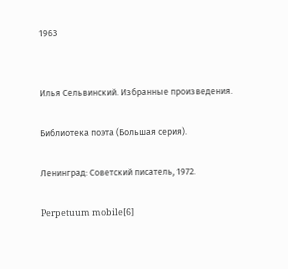1963


Илья Сельвинский. Избранные произведения.

Библиотека поэта (Большая серия).

Ленинград: Советский писатель, 1972.

Perpetuum mobile[6]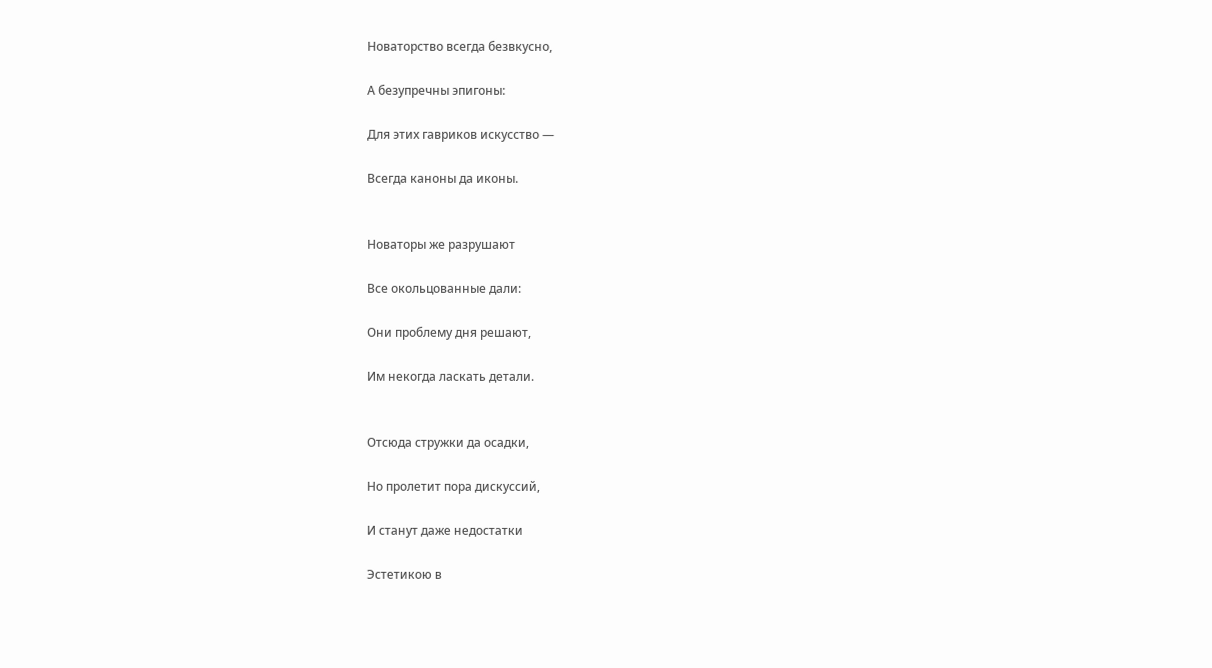Новаторство всегда безвкусно,

А безупречны эпигоны:

Для этих гавриков искусство —

Всегда каноны да иконы.


Новаторы же разрушают

Все окольцованные дали:

Они проблему дня решают,

Им некогда ласкать детали.


Отсюда стружки да осадки,

Но пролетит пора дискуссий,

И станут даже недостатки

Эстетикою в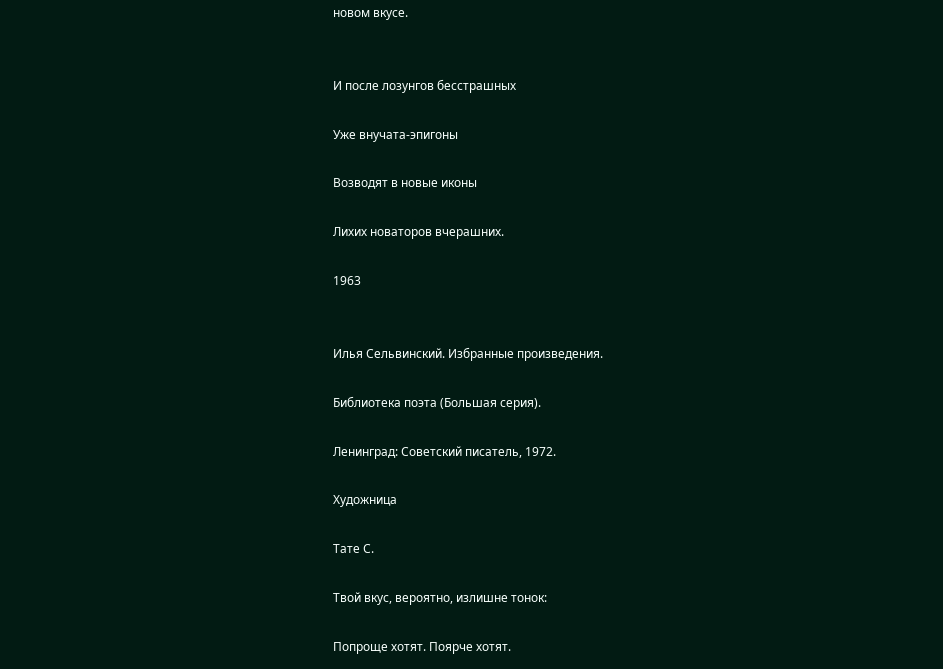новом вкусе.


И после лозунгов бесстрашных

Уже внучата-эпигоны

Возводят в новые иконы

Лихих новаторов вчерашних.

1963


Илья Сельвинский. Избранные произведения.

Библиотека поэта (Большая серия).

Ленинград: Советский писатель, 1972.

Художница

Тате С.

Твой вкус, вероятно, излишне тонок:

Попроще хотят. Поярче хотят.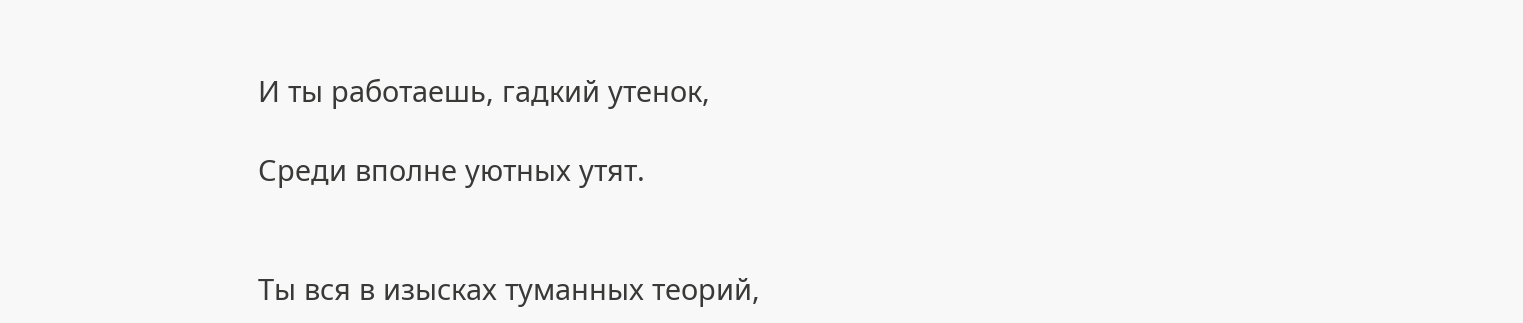И ты работаешь, гадкий утенок,

Среди вполне уютных утят.


Ты вся в изысках туманных теорий,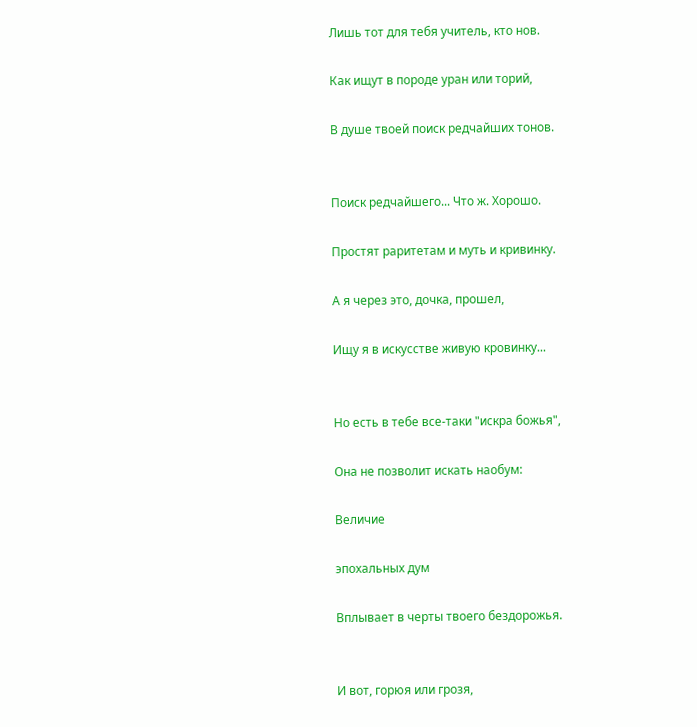Лишь тот для тебя учитель, кто нов.

Как ищут в породе уран или торий,

В душе твоей поиск редчайших тонов.


Поиск редчайшего... Что ж. Хорошо.

Простят раритетам и муть и кривинку.

А я через это, дочка, прошел,

Ищу я в искусстве живую кровинку...


Но есть в тебе все-таки "искра божья",

Она не позволит искать наобум:

Величие

эпохальных дум

Вплывает в черты твоего бездорожья.


И вот, горюя или грозя,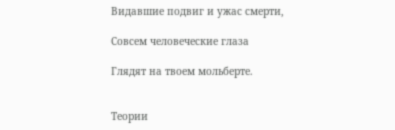Видавшие подвиг и ужас смерти,

Совсем человеческие глаза

Глядят на твоем мольберте.


Теории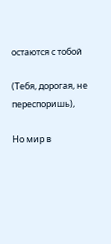остаются с тобой

(Тебя, дорогая, не переспоришь),

Но мир в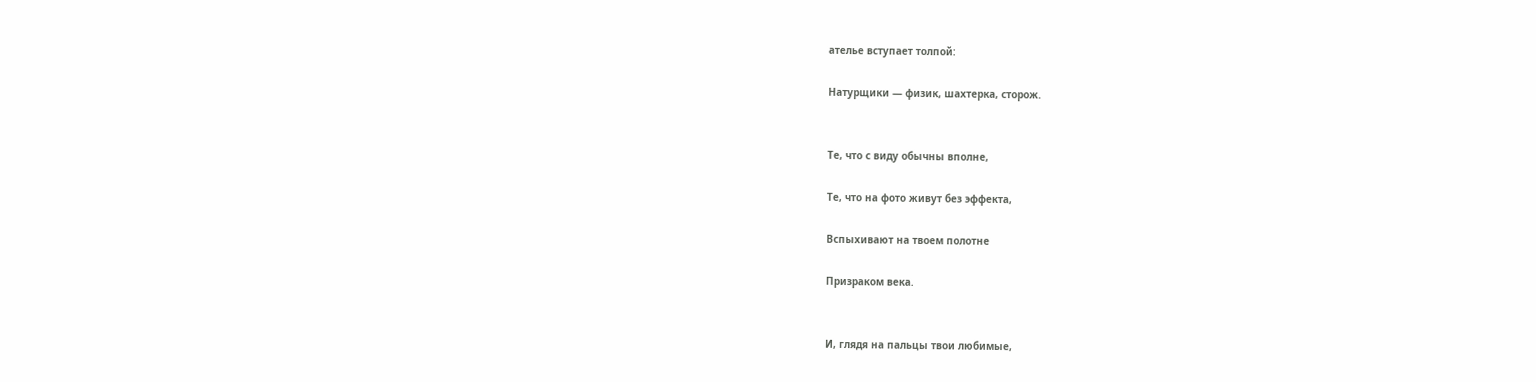ателье вступает толпой:

Натурщики — физик, шахтерка, сторож.


Те, что с виду обычны вполне,

Те, что на фото живут без эффекта,

Вспыхивают на твоем полотне

Призраком века.


И, глядя на пальцы твои любимые,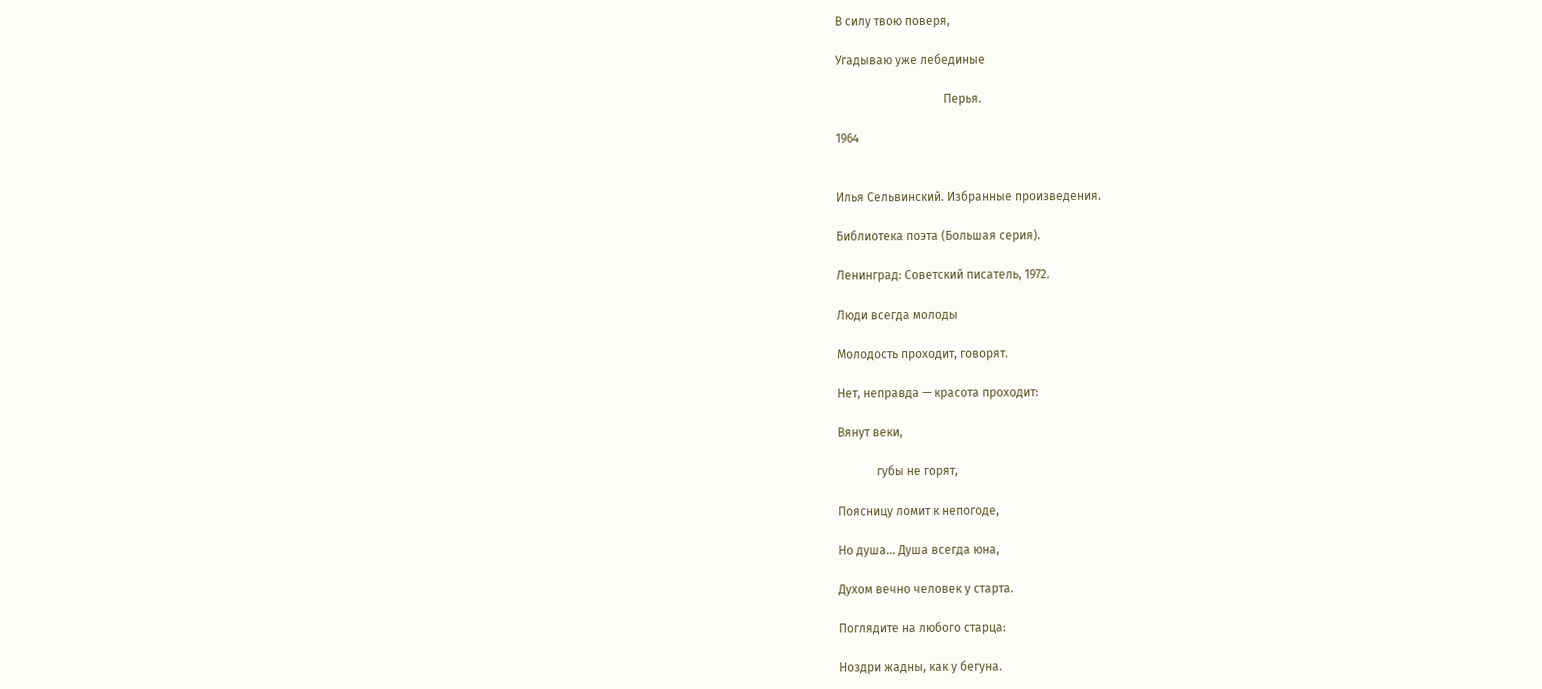В силу твою поверя,

Угадываю уже лебединые

                                    Перья.

1964


Илья Сельвинский. Избранные произведения.

Библиотека поэта (Большая серия).

Ленинград: Советский писатель, 1972.

Люди всегда молоды

Молодость проходит, говорят.

Нет, неправда — красота проходит:

Вянут веки,

             губы не горят,

Поясницу ломит к непогоде,

Но душа... Душа всегда юна,

Духом вечно человек у старта.

Поглядите на любого старца:

Ноздри жадны, как у бегуна.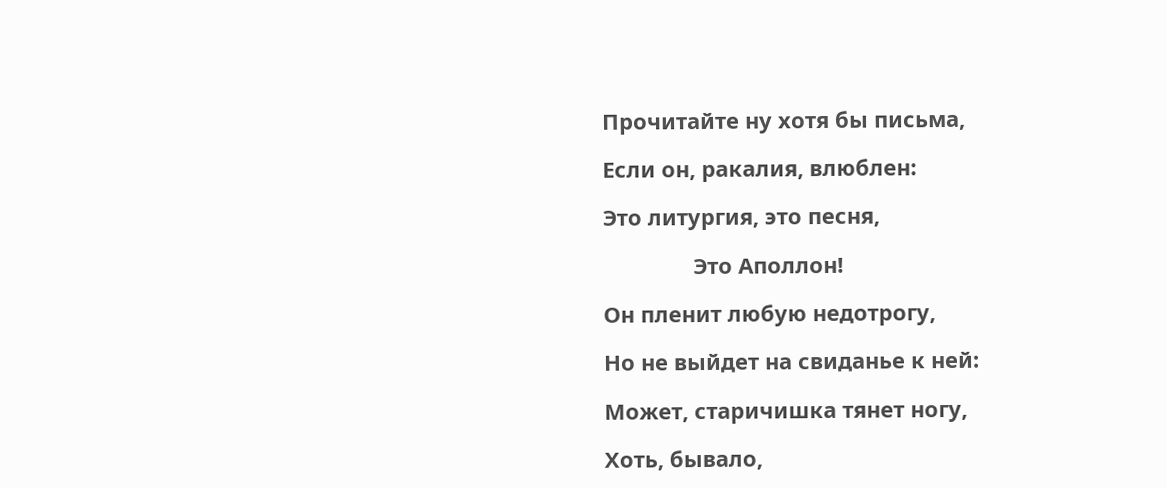Прочитайте ну хотя бы письма,

Если он, ракалия, влюблен:

Это литургия, это песня,

               Это Аполлон!

Он пленит любую недотрогу,

Но не выйдет на свиданье к ней:

Может, старичишка тянет ногу,

Хоть, бывало,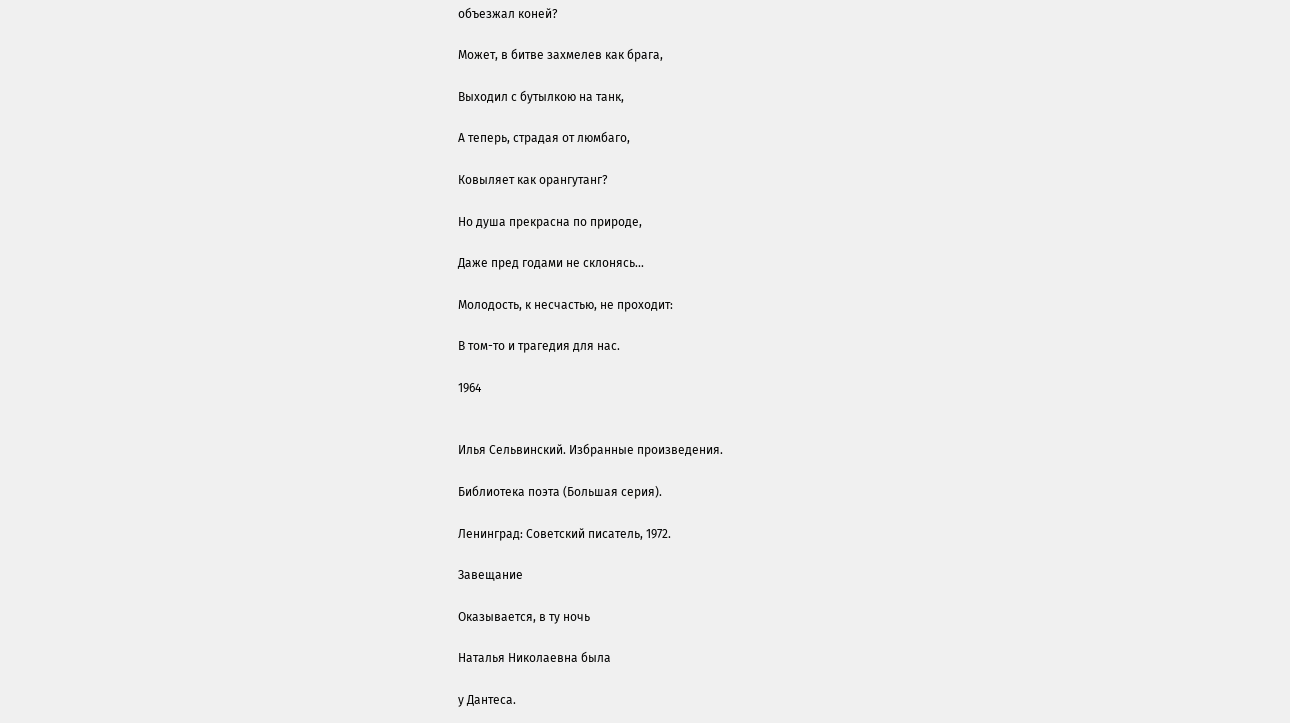объезжал коней?

Может, в битве захмелев как брага,

Выходил с бутылкою на танк,

А теперь, страдая от люмбаго,

Ковыляет как орангутанг?

Но душа прекрасна по природе,

Даже пред годами не склонясь...

Молодость, к несчастью, не проходит:

В том-то и трагедия для нас.

1964


Илья Сельвинский. Избранные произведения.

Библиотека поэта (Большая серия).

Ленинград: Советский писатель, 1972.

Завещание

Оказывается, в ту ночь

Наталья Николаевна была

у Дантеса.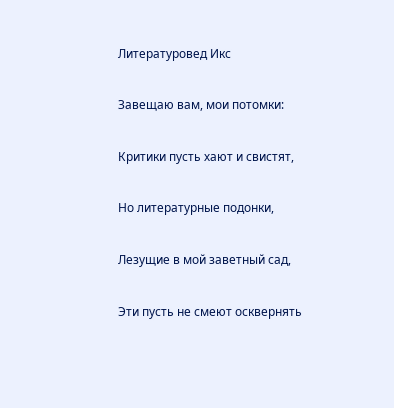Литературовед Икс

Завещаю вам, мои потомки:

Критики пусть хают и свистят,

Но литературные подонки,

Лезущие в мой заветный сад,

Эти пусть не смеют осквернять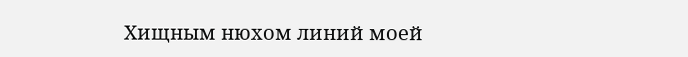Хищным нюхом линий моей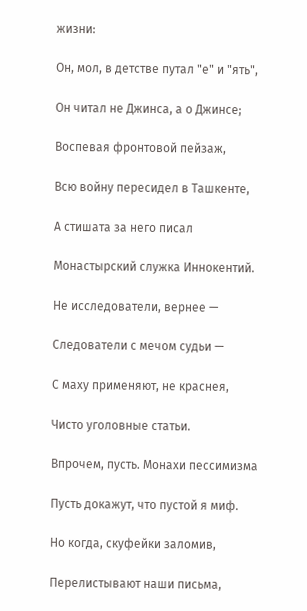жизни:

Он, мол, в детстве путал "е" и "ять",

Он читал не Джинса, а о Джинсе;

Воспевая фронтовой пейзаж,

Всю войну пересидел в Ташкенте,

А стишата за него писал

Монастырский служка Иннокентий.

Не исследователи, вернее —

Следователи с мечом судьи —

С маху применяют, не краснея,

Чисто уголовные статьи.

Впрочем, пусть. Монахи пессимизма

Пусть докажут, что пустой я миф.

Но когда, скуфейки заломив,

Перелистывают наши письма,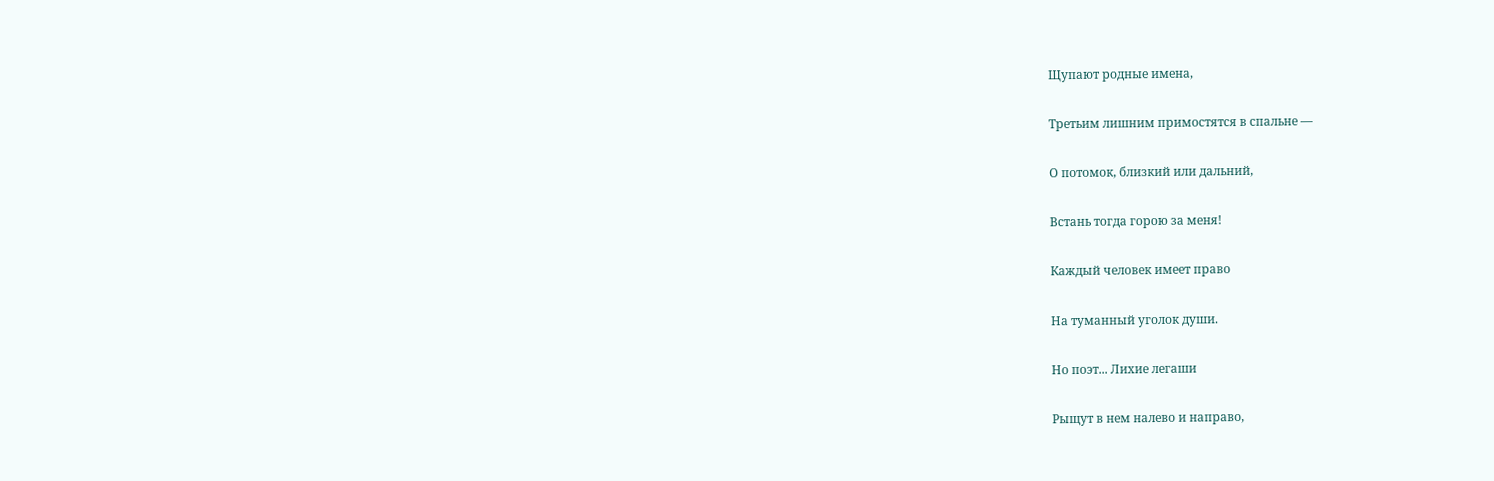Щупают родные имена,

Третьим лишним примостятся в спальне —

О потомок, близкий или дальний,

Встань тогда горою за меня!

Каждый человек имеет право

На туманный уголок души.

Но поэт... Лихие легаши

Рыщут в нем налево и направо,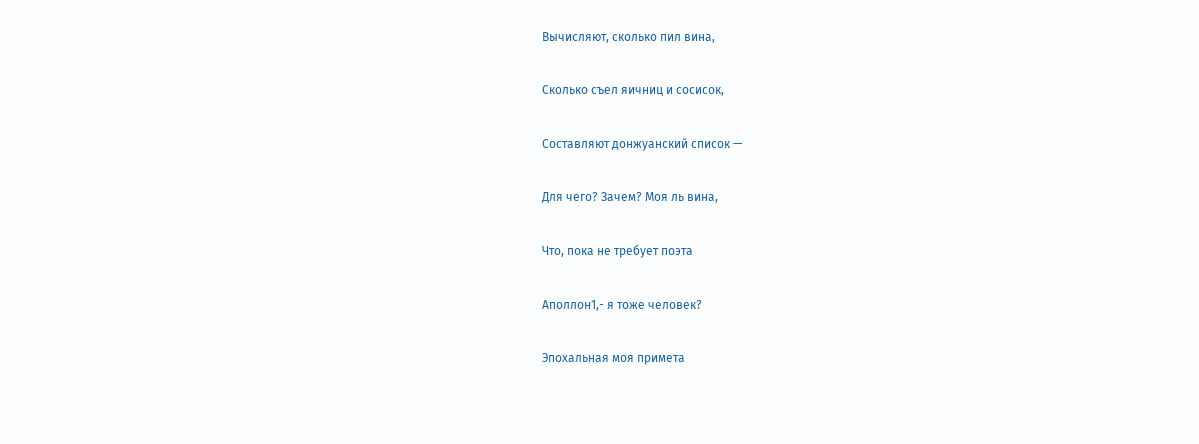Вычисляют, сколько пил вина,

Сколько съел яичниц и сосисок,

Составляют донжуанский список —

Для чего? Зачем? Моя ль вина,

Что, пока не требует поэта

Аполлон1,- я тоже человек?

Эпохальная моя примета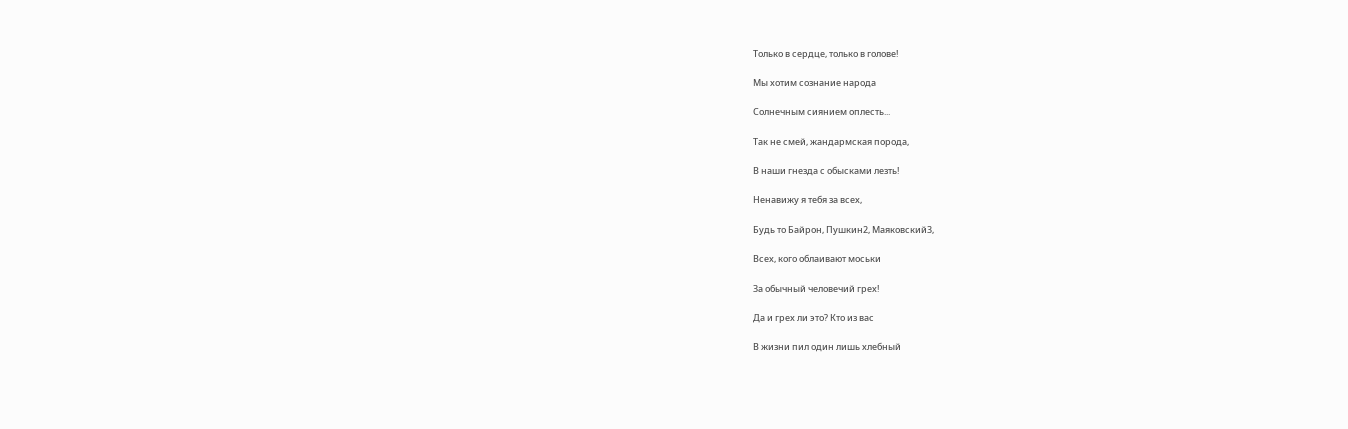Только в сердце, только в голове!

Мы хотим сознание народа

Солнечным сиянием оплесть...

Так не смей, жандармская порода,

В наши гнезда с обысками лезть!

Ненавижу я тебя за всех,

Будь то Байрон, Пушкин2, Маяковский3,

Всех, кого облаивают моськи

За обычный человечий грех!

Да и грех ли это? Кто из вас

В жизни пил один лишь хлебный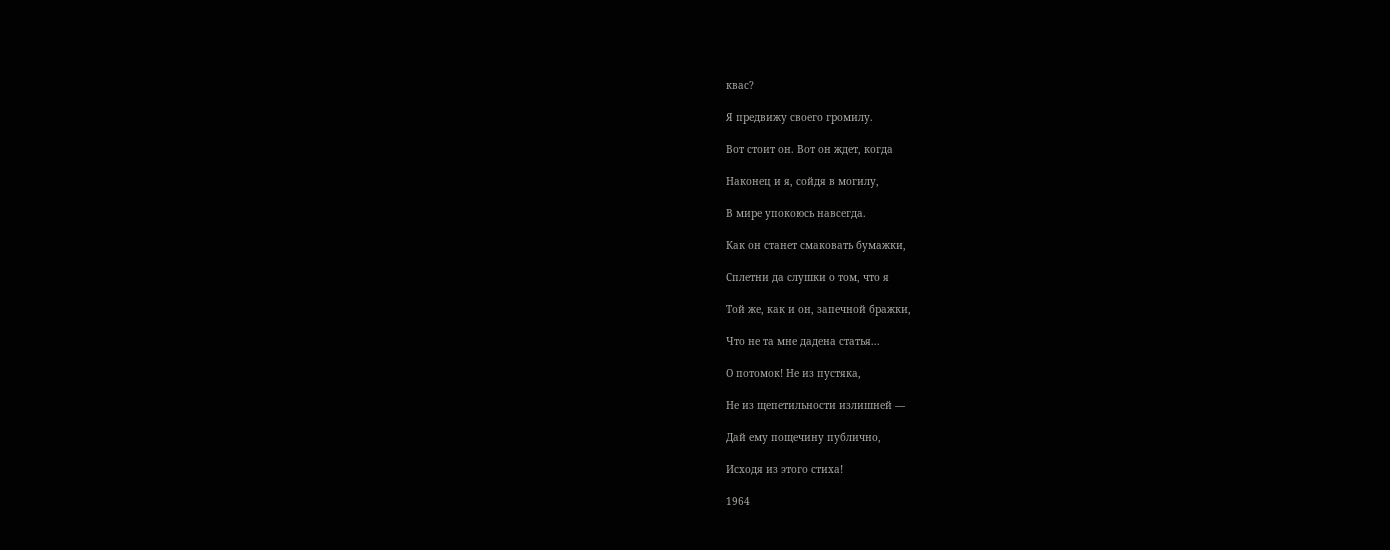квас?

Я предвижу своего громилу.

Вот стоит он. Вот он ждет, когда

Наконец и я, сойдя в могилу,

В мире упокоюсь навсегда.

Как он станет смаковать бумажки,

Сплетни да слушки о том, что я

Той же, как и он, запечной бражки,

Что не та мне дадена статья...

О потомок! Не из пустяка,

Не из щепетильности излишней —

Дай ему пощечину публично,

Исходя из этого стиха!

1964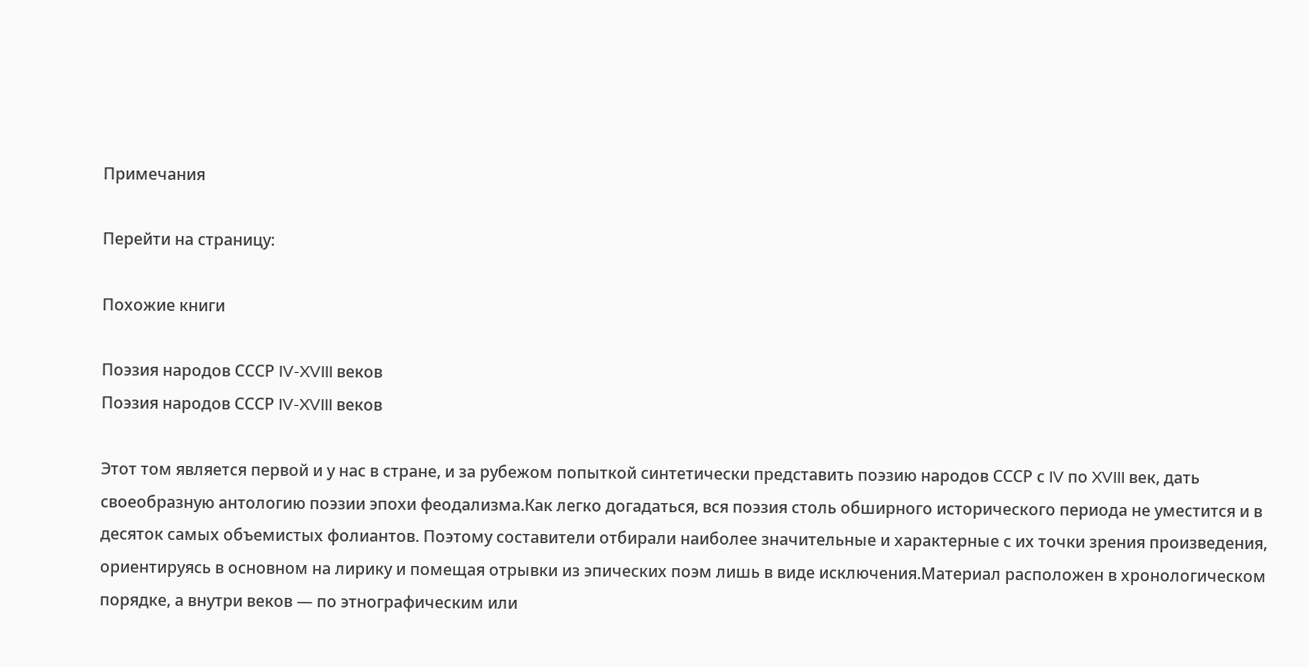Примечания

Перейти на страницу:

Похожие книги

Поэзия народов СССР IV-XVIII веков
Поэзия народов СССР IV-XVIII веков

Этот том является первой и у нас в стране, и за рубежом попыткой синтетически представить поэзию народов СССР с IV по XVIII век, дать своеобразную антологию поэзии эпохи феодализма.Как легко догадаться, вся поэзия столь обширного исторического периода не уместится и в десяток самых объемистых фолиантов. Поэтому составители отбирали наиболее значительные и характерные с их точки зрения произведения, ориентируясь в основном на лирику и помещая отрывки из эпических поэм лишь в виде исключения.Материал расположен в хронологическом порядке, а внутри веков — по этнографическим или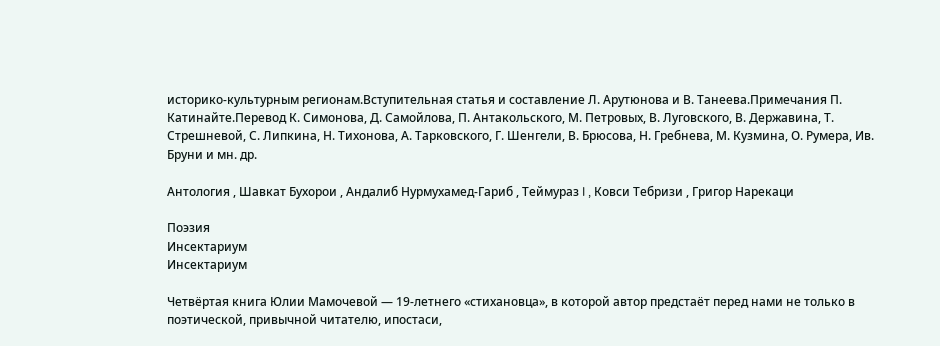историко-культурным регионам.Вступительная статья и составление Л. Арутюнова и В. Танеева.Примечания П. Катинайте.Перевод К. Симонова, Д. Самойлова, П. Антакольского, М. Петровых, В. Луговского, В. Державина, Т. Стрешневой, С. Липкина, Н. Тихонова, А. Тарковского, Г. Шенгели, В. Брюсова, Н. Гребнева, М. Кузмина, О. Румера, Ив. Бруни и мн. др.

Антология , Шавкат Бухорои , Андалиб Нурмухамед-Гариб , Теймураз I , Ковси Тебризи , Григор Нарекаци

Поэзия
Инсектариум
Инсектариум

Четвёртая книга Юлии Мамочевой — 19-летнего «стихановца», в которой автор предстаёт перед нами не только в поэтической, привычной читателю, ипостаси,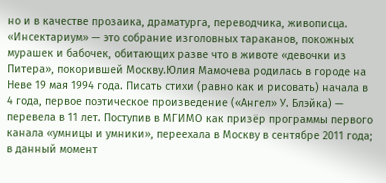но и в качестве прозаика, драматурга, переводчика, живописца. «Инсектариум» — это собрание изголовных тараканов, покожных мурашек и бабочек, обитающих разве что в животе «девочки из Питера», покорившей Москву.Юлия Мамочева родилась в городе на Неве 19 мая 1994 года. Писать стихи (равно как и рисовать) начала в 4 года, первое поэтическое произведение («Ангел» У. Блэйка) — перевела в 11 лет. Поступив в МГИМО как призёр программы первого канала «умницы и умники», переехала в Москву в сентябре 2011 года; в данный момент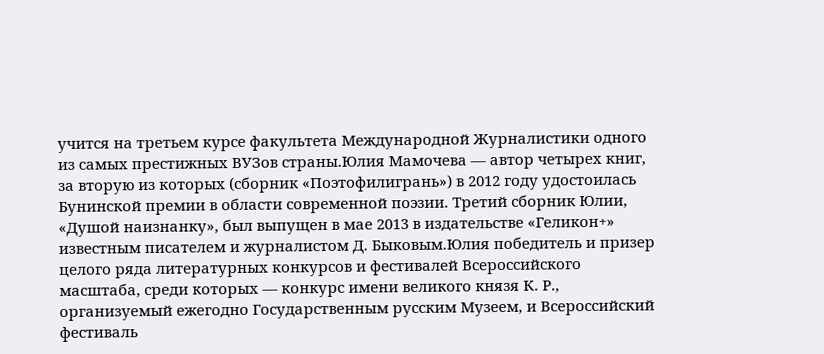учится на третьем курсе факультета Международной Журналистики одного из самых престижных ВУЗов страны.Юлия Мамочева — автор четырех книг, за вторую из которых (сборник «Поэтофилигрань») в 2012 году удостоилась Бунинской премии в области современной поэзии. Третий сборник Юлии, «Душой наизнанку», был выпущен в мае 2013 в издательстве «Геликон+» известным писателем и журналистом Д. Быковым.Юлия победитель и призер целого ряда литературных конкурсов и фестивалей Всероссийского масштаба, среди которых — конкурс имени великого князя К. Р., организуемый ежегодно Государственным русским Музеем, и Всероссийский фестиваль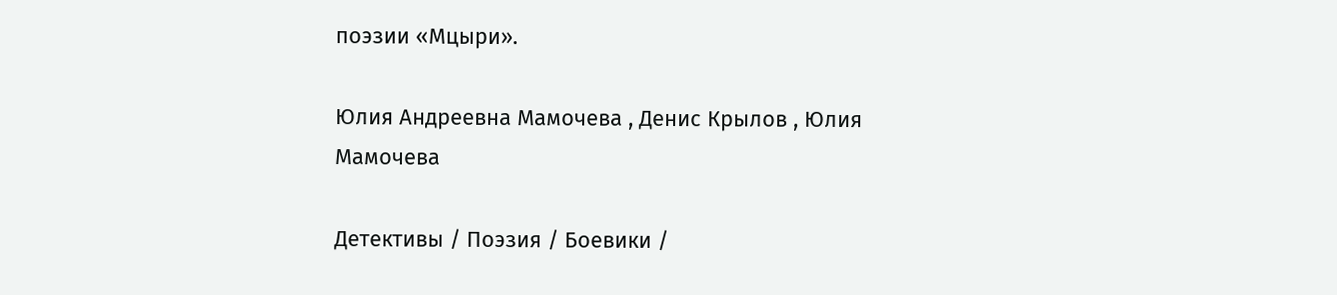поэзии «Мцыри».

Юлия Андреевна Мамочева , Денис Крылов , Юлия Мамочева

Детективы / Поэзия / Боевики /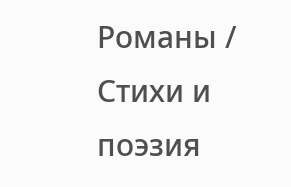Романы / Стихи и поэзия